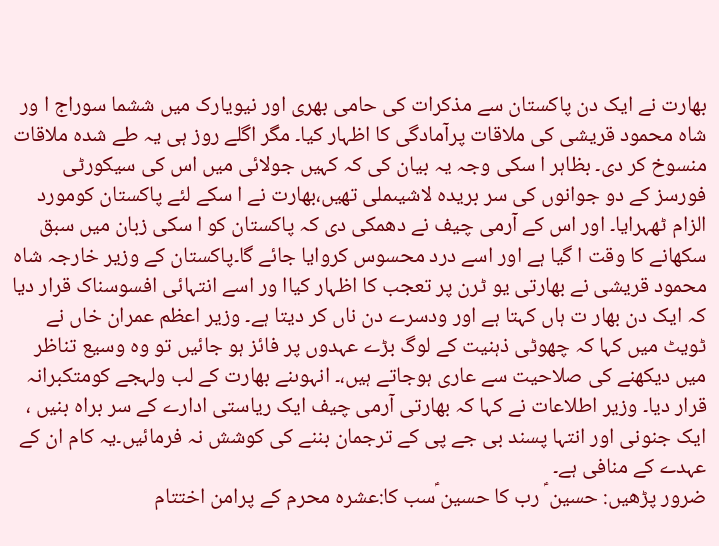بھارت نے ایک دن پاکستان سے مذکرات کی حامی بھری اور نیویارک میں ششما سوراج ا ور شاہ محمود قریشی کی ملاقات پرآمادگی کا اظہار کیا۔ مگر اگلے روز ہی یہ طے شدہ ملاقات منسوخ کر دی۔ بظاہر ا سکی وجہ یہ بیان کی کہ کہیں جولائی میں اس کی سیکورٹی فورسز کے دو جوانوں کی سر بریدہ لاشیںملی تھیں،بھارت نے ا سکے لئے پاکستان کومورد الزام ٹھہرایا۔ اور اس کے آرمی چیف نے دھمکی دی کہ پاکستان کو ا سکی زبان میں سبق سکھانے کا وقت ا گیا ہے اور اسے درد محسوس کروایا جائے گا۔پاکستان کے وزیر خارجہ شاہ محمود قریشی نے بھارتی یو ٹرن پر تعجب کا اظہار کیاا ور اسے انتہائی افسوسناک قرار دیا کہ ایک دن بھار ت ہاں کہتا ہے اور ودسرے دن ناں کر دیتا ہے۔ وزیر اعظم عمران خاں نے ٹویٹ میں کہا کہ چھوٹی ذہنیت کے لوگ بڑے عہدوں پر فائز ہو جائیں تو وہ وسیع تناظر میں دیکھنے کی صلاحیت سے عاری ہوجاتے ہیں،۔ انہوںنے بھارت کے لب ولہجے کومتکبرانہ قرار دیا۔ وزیر اطلاعات نے کہا کہ بھارتی آرمی چیف ایک ریاستی ادارے کے سر براہ بنیں ، ایک جنونی اور انتہا پسند بی جے پی کے ترجمان بننے کی کوشش نہ فرمائیں۔یہ کام ان کے عہدے کے منافی ہے۔
ضرور پڑھیں: حسین ؑ رب کا حسین ؑسب کا:عشرہ محرم کے پرامن اختتام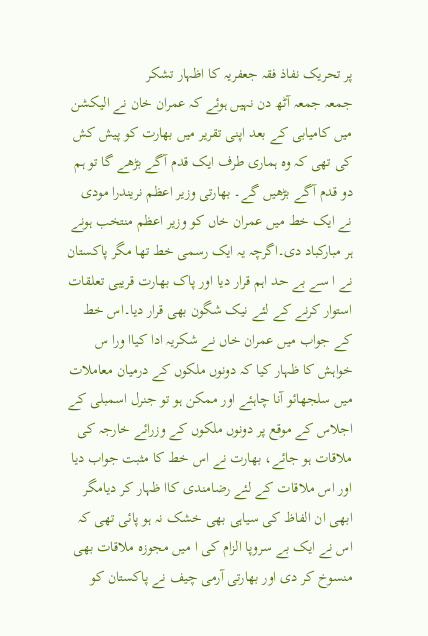پر تحریک نفاذ فقہ جعفریہ کا اظہار تشکر
جمعہ جمعہ آٹھ دن نہیں ہوئے کہ عمران خان نے الیکشن میں کامیابی کے بعد اپنی تقریر میں بھارت کو پیش کش کی تھی کہ وہ ہماری طرف ایک قدم آگے بڑھے گا تو ہم دو قدم آگے بڑھیں گے۔ بھارتی وزیر اعظم نریندرا مودی نے ایک خط میں عمران خاں کو وزیر اعظم منتخب ہونے ہر مبارکباد دی۔اگرچہ یہ ایک رسمی خط تھا مگر پاکستان نے ا سے بے حد اہم قرار دیا اور پاک بھارت قریبی تعلقات استوار کرنے کے لئے نیک شگون بھی قرار دیا۔اس خط کے جواب میں عمران خاں نے شکریہ ادا کیاا ورا س خواہش کا ظہار کیا کہ دونوں ملکوں کے درمیان معاملات میں سلجھائو آنا چاہئے اور ممکن ہو تو جنرل اسمبلی کے اجلاس کے موقع پر دونوں ملکوں کے وزرائے خارجہ کی ملاقات ہو جائے، بھارت نے اس خط کا مثبت جواب دیا اور اس ملاقات کے لئے رضامندی کاا ظہار کر دیامگر ابھی ان الفاظ کی سیاہی بھی خشک نہ ہو پائی تھی کہ اس نے ایک بے سروپا الزام کی ا میں مجوزہ ملاقات بھی منسوخ کر دی اور بھارتی آرمی چیف نے پاکستان کو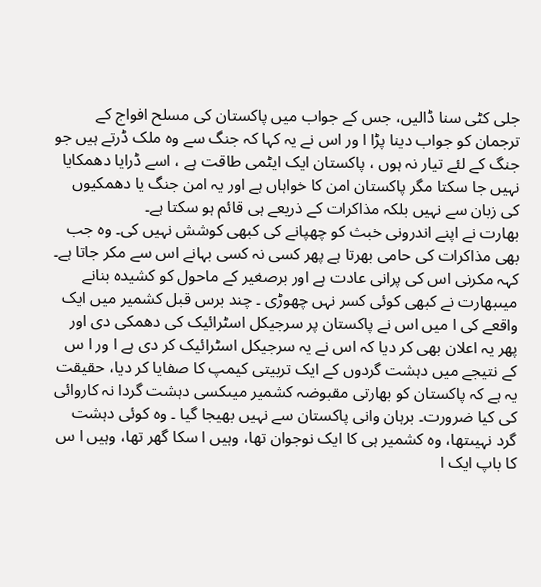جلی کٹی سنا ڈالیں، جس کے جواب میں پاکستان کی مسلح افواج کے ترجمان کو جواب دینا پڑا ا ور اس نے یہ کہا کہ جنگ سے وہ ملک ڈرتے ہیں جو جنگ کے لئے تیار نہ ہوں ، پاکستان ایک ایٹمی طاقت ہے ، اسے ڈرایا دھمکایا نہیں جا سکتا مگر پاکستان امن کا خواہاں ہے اور یہ امن جنگ یا دھمکیوں کی زبان سے نہیں بلکہ مذاکرات کے ذریعے ہی قائم ہو سکتا ہے۔
بھارت نے اپنے اندرونی خبث کو چھپانے کی کبھی کوشش نہیں کی۔ وہ جب بھی مذاکرات کی حامی بھرتا ہے پھر کسی نہ کسی بہانے اس سے مکر جاتا ہے۔ کہہ مکرنی اس کی پرانی عادت ہے اور برصغیر کے ماحول کو کشیدہ بنانے میںبھارت نے کبھی کوئی کسر نہں چھوڑی ۔ چند برس قبل کشمیر میں ایک واقعے کی ا میں اس نے پاکستان پر سرجیکل اسٹرائیک کی دھمکی دی اور پھر یہ اعلان بھی کر دیا کہ اس نے یہ سرجیکل اسٹرائیک کر دی ہے ا ور ا س کے نتیجے میں دہشت گردوں کے ایک تربیتی کیمپ کا صفایا کر دیا، حقیقت یہ ہے کہ پاکستان کو بھارتی مقبوضہ کشمیر میںکسی دہشت گردا نہ کاروائی کی کیا ضرورت۔ برہان وانی پاکستان سے نہیں بھیجا گیا ۔ وہ کوئی دہشت گرد نہیںتھا، وہ کشمیر ہی کا ایک نوجوان تھا، وہیں ا سکا گھر تھا، وہیں ا س کا باپ ایک ا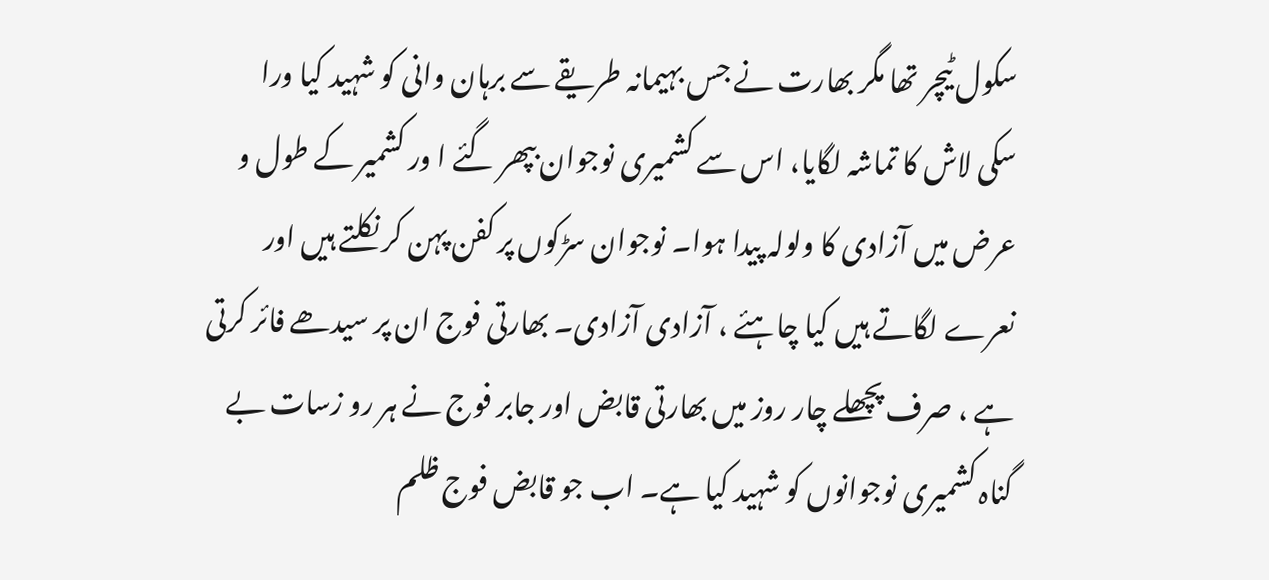سکول ٹیچر تھا مگر بھارت نے جس بہیمانہ طریقے سے برہان وانی کو شہید کیا ورا سکی لاش کا تماشہ لگایا، اس سے کشمیری نوجوان بپھر گئے ا ور کشمیر کے طول و عرض میں آزادی کا ولولہ پیدا ہوا۔ نوجوان سڑکوں پر کفن پہن کر نکلتے ہیں اور نعرے لگاتے ہیں کیا چاہئے ، آزادی آزادی۔ بھارتی فوج ان پر سیدھے فائر کرتی ہے ، صرف پچھلے چار روز میں بھارتی قابض اور جابر فوج نے ہر رو زسات بے گناہ کشمیری نوجوانوں کو شہید کیا ہے۔ اب جو قابض فوج ظلم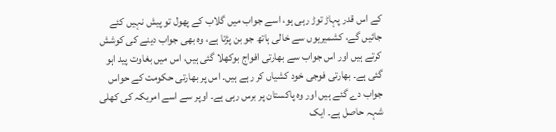کے اس قدر پہاڑ توڑ رہی ہو، اسے جواب میں گلاب کے پھول تو پیش نہیں کئے جائیں گے، کشمیریوں سے خالی ہاتھ جو بن پڑتا ہے، وہ بھی جواب دینے کی کوشش کرتے ہیں اور اس جواب سے بھارتی افواج بوکھلا گئی ہیں، اس میں بغاوت پید اہو گئی ہے۔ بھارتی فوجی خود کشیاں کر رہے ہیں۔ اس پر بھارتی حکومت کے حواس جواب دے گئے ہیں اور وہ پاکستان پر برس رہی ہے۔ اوپر سے اسے امریکہ کی کھلی شہہ حاصل ہے۔ ایک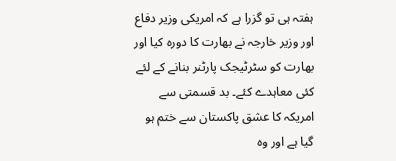ہفتہ ہی تو گزرا ہے کہ امریکی وزیر دفاع اور وزیر خارجہ نے بھارت کا دورہ کیا اور بھارت کو سٹرٹیجک پارٹنر بنانے کے لئے کئی معاہدے کئے۔ بد قسمتی سے امریکہ کا عشق پاکستان سے ختم ہو گیا ہے اور وہ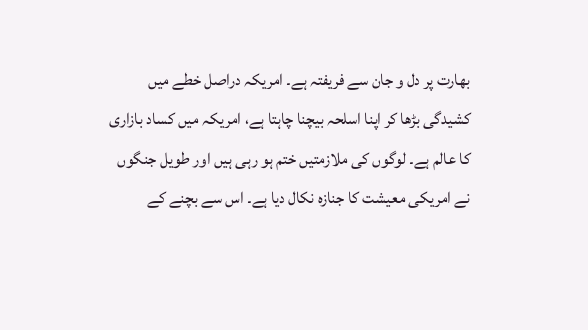بھارت پر دل و جان سے فریفتہ ہے۔ امریکہ دراصل خطے میں کشیدگی بڑھا کر اپنا اسلحہ بیچنا چاہتا ہے، امریکہ میں کساد بازاری کا عالم ہے۔ لوگوں کی ملازمتیں ختم ہو رہی ہیں اور طویل جنگوں نے امریکی معیشت کا جنازہ نکال دیا ہے۔ اس سے بچنے کے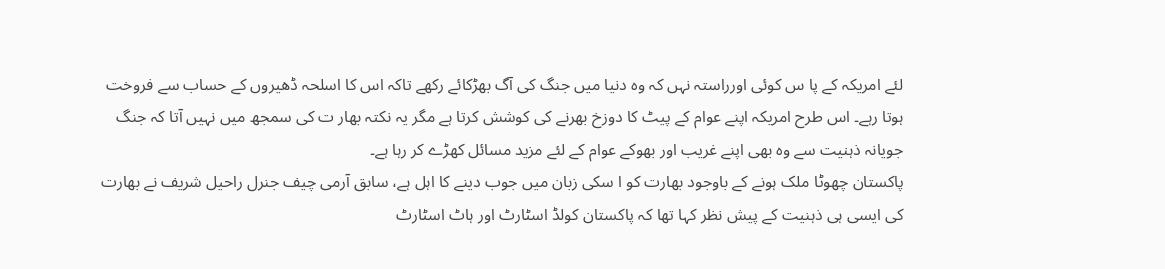لئے امریکہ کے پا س کوئی اورراستہ نہں کہ وہ دنیا میں جنگ کی آگ بھڑکائے رکھے تاکہ اس کا اسلحہ ڈھیروں کے حساب سے فروخت ہوتا رہے۔ اس طرح امریکہ اپنے عوام کے پیٹ کا دوزخ بھرنے کی کوشش کرتا ہے مگر یہ نکتہ بھار ت کی سمجھ میں نہیں آتا کہ جنگ جویانہ ذہنیت سے وہ بھی اپنے غریب اور بھوکے عوام کے لئے مزید مسائل کھڑے کر رہا ہے۔
پاکستان چھوٹا ملک ہونے کے باوجود بھارت کو ا سکی زبان میں جوب دینے کا اہل ہے، سابق آرمی چیف جنرل راحیل شریف نے بھارت کی ایسی ہی ذہنیت کے پیش نظر کہا تھا کہ پاکستان کولڈ اسٹارٹ اور ہاٹ اسٹارٹ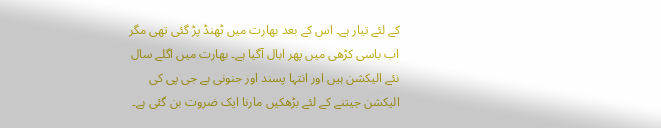کے لئے تیار ہے۔ اس کے بعد بھارت میں ٹھنڈ پڑ گئی تھی مگر اب باسی کڑھی میں پھر ابال آگیا ہے۔ بھارت میں اگلے سال نئے الیکشن ہیں اور انتہا پسند اور جنونی بے جی پی کی الیکشن جیتنے کے لئے بڑھکیں مارنا ایک ضروت بن گئی ہے۔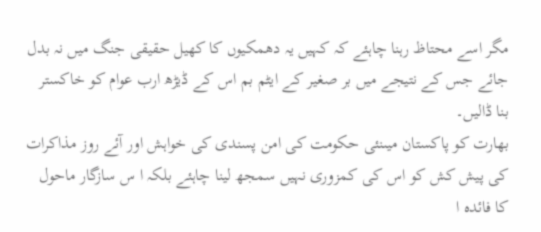مگر اسے محتاظ رہنا چاہئے کہ کہیں یہ دھمکیوں کا کھیل حقیقی جنگ میں نہ بدل جائے جس کے نتیجے میں بر صغیر کے ایٹم بم اس کے ڈیڑھ ارب عوام کو خاکستر بنا ڈالیں۔
بھارت کو پاکستان میںنئی حکومت کی امن پسندی کی خواہش اور آئے روز مذاکرات کی پیش کش کو اس کی کمزوری نہیں سمجھ لینا چاہئے بلکہ ا س سازگار ماحول کا فائدہ ا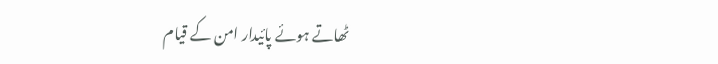ٹھاتے ہوئے پائیدار امن کے قیام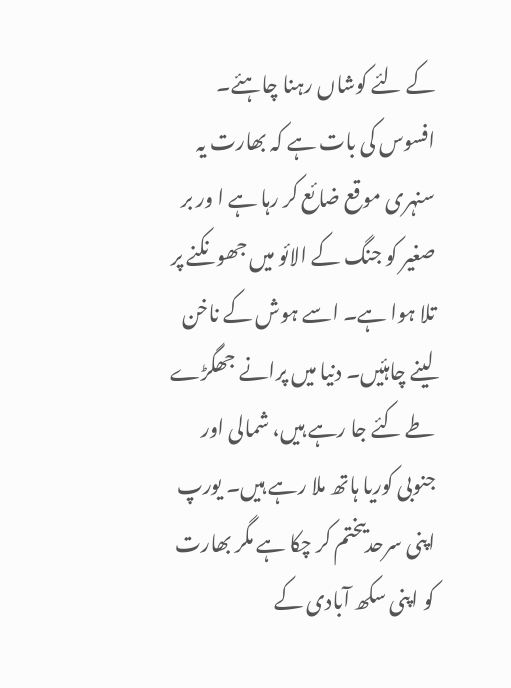کے لئے کوشاں رہنا چاہئے۔ افسوس کی بات ہے کہ بھارت یہ سنہری موقع ضائع کر رہا ہے ا ور بر صغیر کو جنگ کے الائو میں جھونکنے پر تلا ہوا ہے۔ اسے ہوش کے ناخن لینے چاہئیں۔ دنیا میں پرانے جھگڑے طے کئے جا رہے ہیں، شمالی اور جنوبی کوریا ہاتھ ملا رہے ہیں۔ یورپ اپنی سرحدیںختم کر چکا ہے مگر بھارت کو اپنی سکھ آبادی کے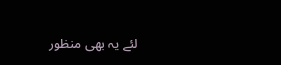لئے یہ بھی منظور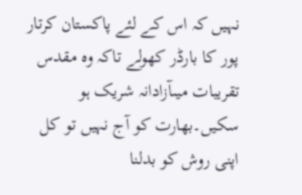نہیں کہ اس کے لئے پاکستان کرتار پور کا بارڈر کھولے تاکہ وہ مقدس تقریبات میںآزادانہ شریک ہو سکیں۔بھارت کو آج نہیں تو کل اپنی روش کو بدلنا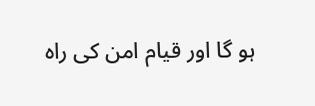ہو گا اور قیام امن کی راہ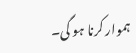ہموار کرنا ہو گی۔